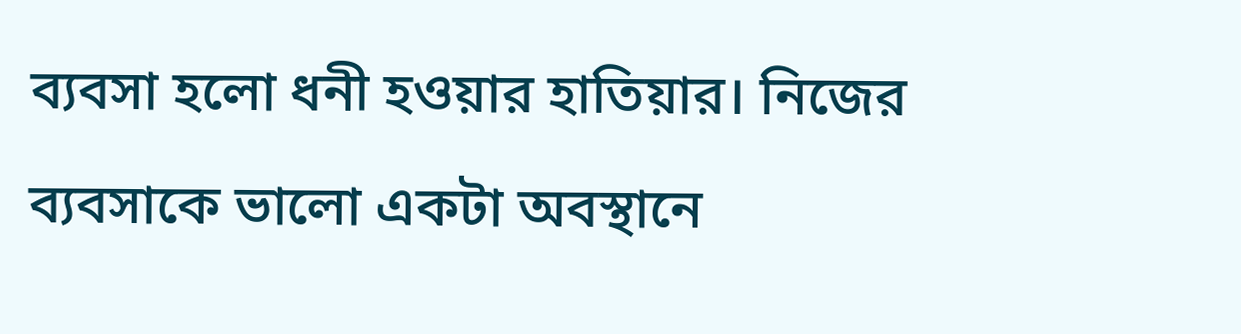ব্যবসা হলো ধনী হওয়ার হাতিয়ার। নিজের ব্যবসাকে ভালো একটা অবস্থানে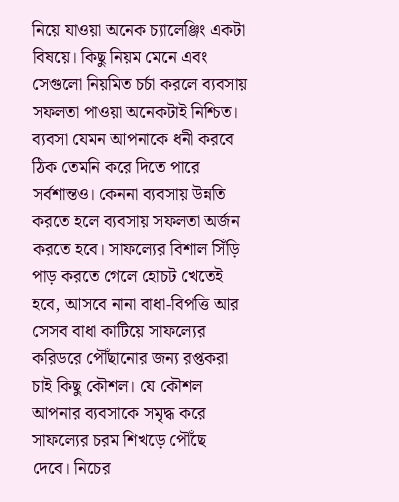নিয়ে যাওয়া অনেক চ্যালেঞ্জিং একটা বিষয়ে। কিছু নিয়ম মেনে এবং সেগুলো নিয়মিত চর্চা করলে ব্যবসায় সফলতা পাওয়া অনেকটাই নিশ্চিত।
ব্যবসা যেমন আপনাকে ধনী করবে ঠিক তেমনি করে দিতে পারে সর্বশান্তও। কেননা ব্যবসায় উন্নতি করতে হলে ব্যবসায় সফলতা অর্জন করতে হবে। সাফল্যের বিশাল সিঁড়ি পাড় করতে গেলে হোচট খেতেই হবে, আসবে নানা বাধা-বিপত্তি আর সেসব বাধা কাটিয়ে সাফল্যের করিডরে পৌঁছানোর জন্য রপ্তকরা চাই কিছু কৌশল। যে কৌশল আপনার ব্যবসাকে সমৃদ্ধ করে সাফল্যের চরম শিখড়ে পৌঁছে দেবে। নিচের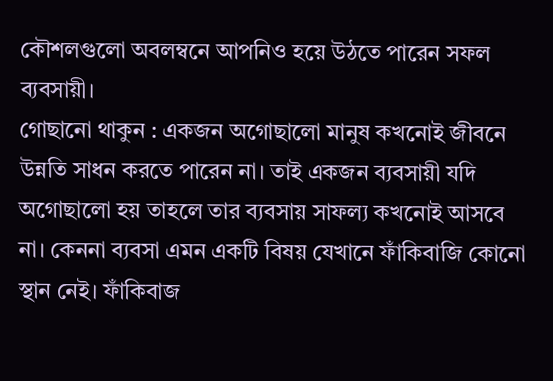কৌশলগুলো অবলম্বনে আপনিও হয়ে উঠতে পারেন সফল ব্যবসায়ী।
গোছানো থাকুন : একজন অগোছালো মানুষ কখনোই জীবনে উন্নতি সাধন করতে পারেন না। তাই একজন ব্যবসায়ী যদি অগোছালো হয় তাহলে তার ব্যবসায় সাফল্য কখনোই আসবে না। কেননা ব্যবসা এমন একটি বিষয় যেখানে ফাঁকিবাজি কোনো স্থান নেই। ফাঁকিবাজ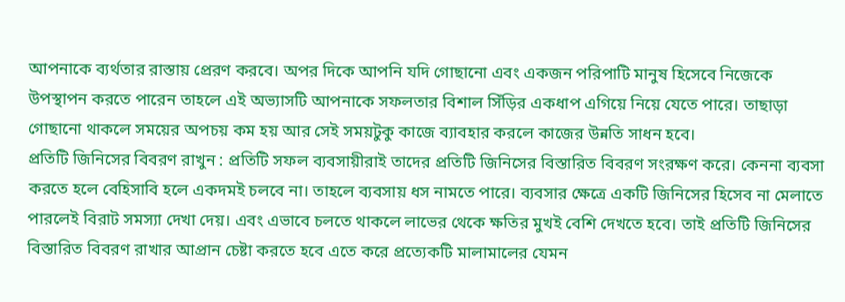আপনাকে ব্যর্থতার রাস্তায় প্রেরণ করবে। অপর দিকে আপনি যদি গোছানো এবং একজন পরিপাটি মানুষ হিসেবে নিজেকে উপস্থাপন করতে পারেন তাহলে এই অভ্যাসটি আপনাকে সফলতার বিশাল সিঁড়ির একধাপ এগিয়ে নিয়ে যেতে পারে। তাছাড়া গোছানো থাকলে সময়ের অপচয় কম হয় আর সেই সময়টুকু কাজে ব্যাবহার করলে কাজের উন্নতি সাধন হবে।
প্রতিটি জিনিসের বিবরণ রাখুন : প্রতিটি সফল ব্যবসায়ীরাই তাদের প্রতিটি জিনিসের বিস্তারিত বিবরণ সংরক্ষণ করে। কেননা ব্যবসা করতে হলে বেহিসাবি হলে একদমই চলবে না। তাহলে ব্যবসায় ধস নামতে পারে। ব্যবসার ক্ষেত্রে একটি জিনিসের হিসেব না মেলাতে পারলেই বিরাট সমস্যা দেখা দেয়। এবং এভাবে চলতে থাকলে লাভের থেকে ক্ষতির মুখই বেশি দেখতে হবে। তাই প্রতিটি জিনিসের বিস্তারিত বিবরণ রাখার আপ্রান চেষ্টা করতে হবে এতে করে প্রত্যেকটি মালামালের যেমন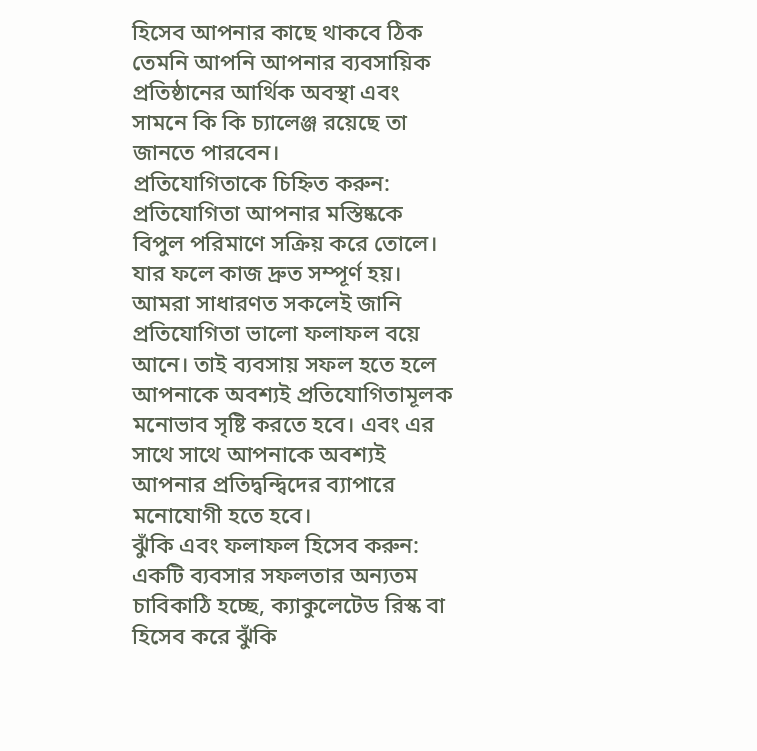হিসেব আপনার কাছে থাকবে ঠিক তেমনি আপনি আপনার ব্যবসায়িক প্রতিষ্ঠানের আর্থিক অবস্থা এবং সামনে কি কি চ্যালেঞ্জ রয়েছে তা জানতে পারবেন।
প্রতিযোগিতাকে চিহ্নিত করুন: প্রতিযোগিতা আপনার মস্তিষ্ককে বিপুল পরিমাণে সক্রিয় করে তোলে। যার ফলে কাজ দ্রুত সম্পূর্ণ হয়। আমরা সাধারণত সকলেই জানি প্রতিযোগিতা ভালো ফলাফল বয়ে আনে। তাই ব্যবসায় সফল হতে হলে আপনাকে অবশ্যই প্রতিযোগিতামূলক মনোভাব সৃষ্টি করতে হবে। এবং এর সাথে সাথে আপনাকে অবশ্যই আপনার প্রতিদ্বন্দ্বিদের ব্যাপারে মনোযোগী হতে হবে।
ঝুঁকি এবং ফলাফল হিসেব করুন: একটি ব্যবসার সফলতার অন্যতম চাবিকাঠি হচ্ছে, ক্যাকুলেটেড রিস্ক বা হিসেব করে ঝুঁকি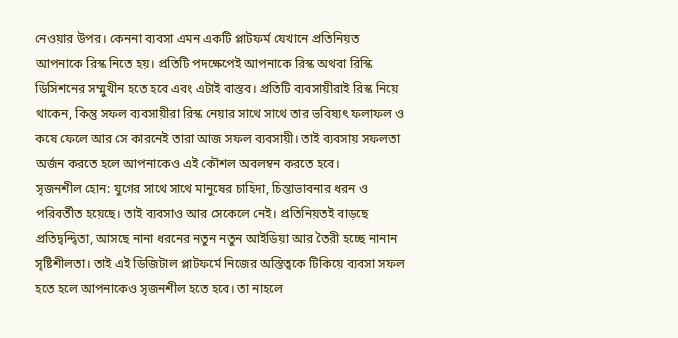নেওয়ার উপর। কেননা ব্যবসা এমন একটি প্লাটফর্ম যেখানে প্রতিনিয়ত আপনাকে রিস্ক নিতে হয়। প্রতিটি পদক্ষেপেই আপনাকে রিস্ক অথবা রিস্কি ডিসিশনের সম্মুখীন হতে হবে এবং এটাই বাস্তব। প্রতিটি ব্যবসায়ীরাই রিস্ক নিয়ে থাকেন, কিন্তু সফল ব্যবসায়ীরা রিস্ক নেয়ার সাথে সাথে তার ভবিষ্যৎ ফলাফল ও কষে ফেলে আর সে কারনেই তারা আজ সফল ব্যবসায়ী। তাই ব্যবসায় সফলতা অর্জন করতে হলে আপনাকেও এই কৌশল অবলম্বন করতে হবে।
সৃজনশীল হোন: যুগের সাথে সাথে মানুষের চাহিদা, চিন্তাভাবনার ধরন ও পরিবর্তীত হয়েছে। তাই ব্যবসাও আর সেকেলে নেই। প্রতিনিয়তই বাড়ছে প্রতিদ্বন্দ্বিতা, আসছে নানা ধরনের নতুন নতুন আইডিয়া আর তৈরী হচ্ছে নানান সৃষ্টিশীলতা। তাই এই ডিজিটাল প্লাটফর্মে নিজের অস্তিত্বকে টিকিয়ে ব্যবসা সফল হতে হলে আপনাকেও সৃজনশীল হতে হবে। তা নাহলে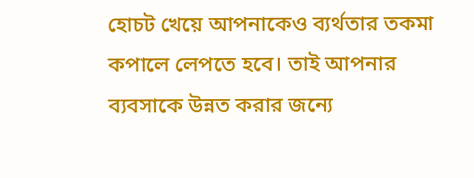হোচট খেয়ে আপনাকেও ব্যর্থতার তকমা কপালে লেপতে হবে। তাই আপনার ব্যবসাকে উন্নত করার জন্যে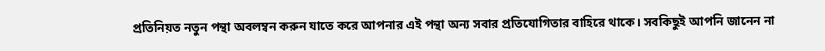প্রতিনিয়ত নতুন পন্থা অবলম্বন করুন যাতে করে আপনার এই পন্থা অন্য সবার প্রতিযোগিতার বাহিরে থাকে। সবকিছুই আপনি জানেন না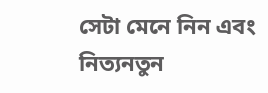সেটা মেনে নিন এবং নিত্যনতুন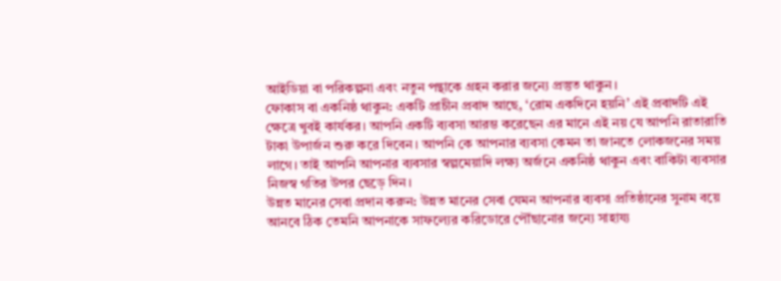আইডিয়া বা পরিকল্পনা এবং নতুন পন্থাকে গ্রহন করার জন্যে প্রস্তুত থাকুন।
ফোকাস বা একনিষ্ঠ থাকুন: একটি প্রাচীন প্রবাদ আছে, ‘রোম একদিনে হয়নি’ এই প্রবাদটি এই ক্ষেত্রে খুবই কার্যকর। আপনি একটি ব্যবসা আরম্ভ করেছেন এর মানে এই নয় যে আপনি রাতারাতি টাকা উপার্জন শুরু করে দিবেন। আপনি কে আপনার ব্যবসা কেমন তা জানতে লোকজনের সময় লাগে। তাই আপনি আপনার ব্যবসার স্বল্পমেয়াদি লক্ষ্য অর্জনে একনিষ্ঠ থাকুন এবং বাকিটা ব্যবসার নিজস্ব গতির উপর ছেড়ে দিন।
উন্নত মানের সেবা প্রদান করুন: উন্নত মানের সেবা যেমন আপনার ব্যবসা প্রতিষ্ঠানের সুনাম বয়ে আনবে ঠিক তেমনি আপনাকে সাফল্যের করিডোরে পৌঁছানোর জন্যে সাহায্য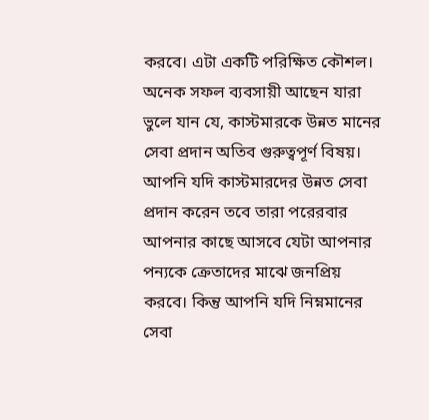করবে। এটা একটি পরিক্ষিত কৌশল। অনেক সফল ব্যবসায়ী আছেন যারা ভুলে যান যে, কাস্টমারকে উন্নত মানের সেবা প্রদান অতিব গুরুত্বপূর্ণ বিষয়। আপনি যদি কাস্টমারদের উন্নত সেবা প্রদান করেন তবে তারা পরেরবার আপনার কাছে আসবে যেটা আপনার পন্যকে ক্রেতাদের মাঝে জনপ্রিয় করবে। কিন্তু আপনি যদি নিম্নমানের সেবা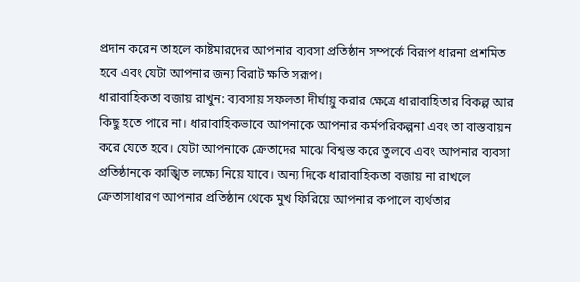প্রদান করেন তাহলে কাষ্টমারদের আপনার ব্যবসা প্রতিষ্ঠান সম্পর্কে বিরূপ ধারনা প্রশমিত হবে এবং যেটা আপনার জন্য বিরাট ক্ষতি সরূপ।
ধারাবাহিকতা বজায় রাখুন: ব্যবসায় সফলতা দীর্ঘায়ু করার ক্ষেত্রে ধারাবাহিতার বিকল্প আর কিছু হতে পারে না। ধারাবাহিকভাবে আপনাকে আপনার কর্মপরিকল্পনা এবং তা বাস্তবায়ন করে যেতে হবে। যেটা আপনাকে ক্রেতাদের মাঝে বিশ্বস্ত করে তুলবে এবং আপনার ব্যবসা প্রতিষ্ঠানকে কাঙ্খিত লক্ষ্যে নিয়ে যাবে। অন্য দিকে ধারাবাহিকতা বজায় না রাখলে ক্রেতাসাধারণ আপনার প্রতিষ্ঠান থেকে মুখ ফিরিয়ে আপনার কপালে ব্যর্থতার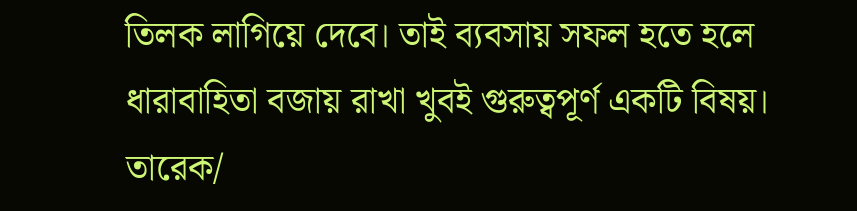তিলক লাগিয়ে দেবে। তাই ব্যবসায় সফল হতে হলে ধারাবাহিতা বজায় রাখা খুবই গুরুত্বপূর্ণ একটি বিষয়।
তারেক/